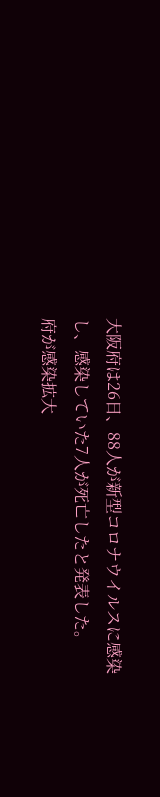大阪府は26日、88人が新型コロナウイルスに感染し、感染していた7人が死亡したと発表した。
府が感染拡大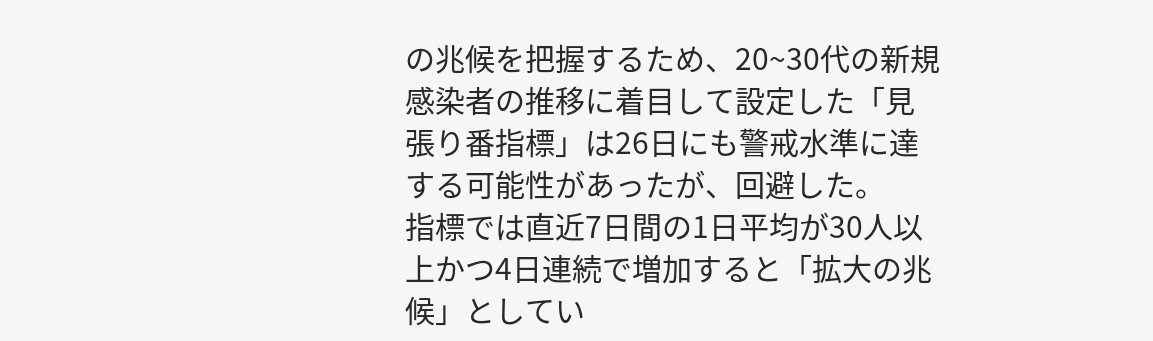の兆候を把握するため、20~30代の新規感染者の推移に着目して設定した「見張り番指標」は26日にも警戒水準に達する可能性があったが、回避した。
指標では直近7日間の1日平均が30人以上かつ4日連続で増加すると「拡大の兆候」としてい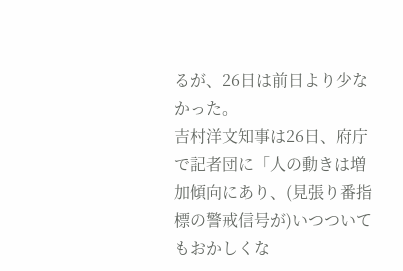るが、26日は前日より少なかった。
吉村洋文知事は26日、府庁で記者団に「人の動きは増加傾向にあり、(見張り番指標の警戒信号が)いつついてもおかしくな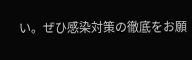い。ぜひ感染対策の徹底をお願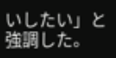いしたい」と強調した。